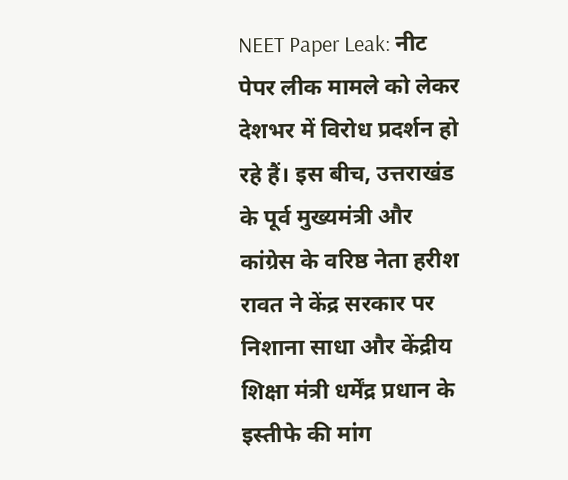NEET Paper Leak: नीट पेपर लीक मामले को लेकर देशभर में विरोध प्रदर्शन हो रहे हैं। इस बीच, उत्तराखंड के पूर्व मुख्यमंत्री और कांग्रेस के वरिष्ठ नेता हरीश रावत ने केंद्र सरकार पर निशाना साधा और केंद्रीय शिक्षा मंत्री धर्मेंद्र प्रधान के इस्तीफे की मांग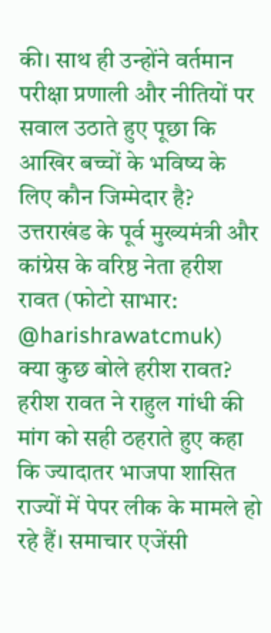की। साथ ही उन्होंने वर्तमान परीक्षा प्रणाली और नीतियों पर सवाल उठाते हुए पूछा कि आखिर बच्चों के भविष्य के लिए कौन जिम्मेदार है?
उत्तराखंड के पूर्व मुख्यमंत्री और कांग्रेस के वरिष्ठ नेता हरीश रावत (फोटो साभार: @harishrawatcmuk)
क्या कुछ बोले हरीश रावत?
हरीश रावत ने राहुल गांधी की मांग को सही ठहराते हुए कहा कि ज्यादातर भाजपा शासित राज्यों में पेपर लीक के मामले हो रहे हैं। समाचार एजेंसी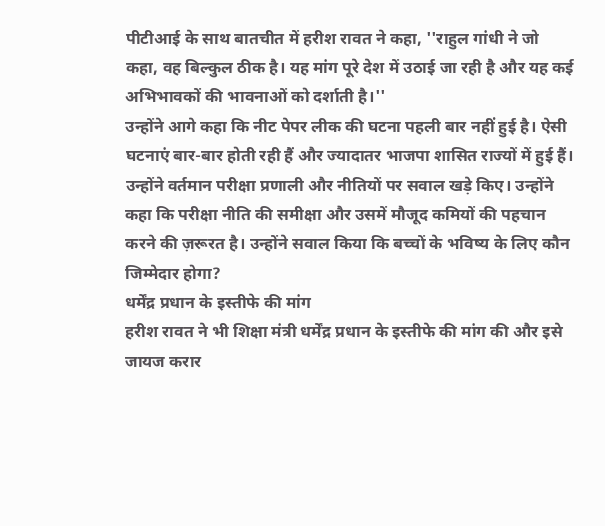पीटीआई के साथ बातचीत में हरीश रावत ने कहा, ''राहुल गांधी ने जो कहा, वह बिल्कुल ठीक है। यह मांग पूरे देश में उठाई जा रही है और यह कई अभिभावकों की भावनाओं को दर्शाती है।''
उन्होंने आगे कहा कि नीट पेपर लीक की घटना पहली बार नहीं हुई है। ऐसी घटनाएं बार-बार होती रही हैं और ज्यादातर भाजपा शासित राज्यों में हुई हैं। उन्होंने वर्तमान परीक्षा प्रणाली और नीतियों पर सवाल खड़े किए। उन्होंने कहा कि परीक्षा नीति की समीक्षा और उसमें मौजूद कमियों की पहचान करने की ज़रूरत है। उन्होंने सवाल किया कि बच्चों के भविष्य के लिए कौन जिम्मेदार होगा?
धर्मेंद्र प्रधान के इस्तीफे की मांग
हरीश रावत ने भी शिक्षा मंत्री धर्मेंद्र प्रधान के इस्तीफे की मांग की और इसे जायज करार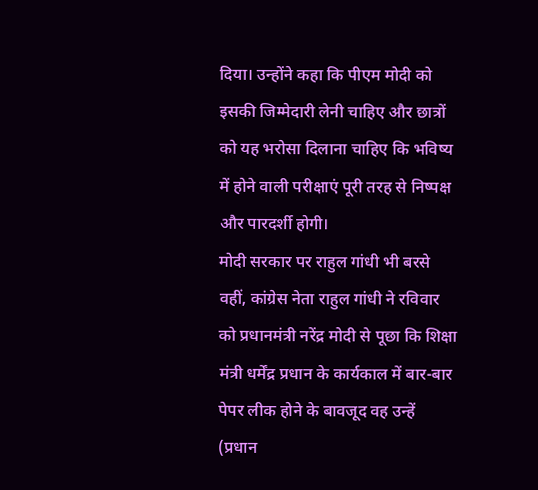दिया। उन्होंने कहा कि पीएम मोदी को इसकी जिम्मेदारी लेनी चाहिए और छात्रों को यह भरोसा दिलाना चाहिए कि भविष्य में होने वाली परीक्षाएं पूरी तरह से निष्पक्ष और पारदर्शी होगी।
मोदी सरकार पर राहुल गांधी भी बरसे
वहीं, कांग्रेस नेता राहुल गांधी ने रविवार को प्रधानमंत्री नरेंद्र मोदी से पूछा कि शिक्षा मंत्री धर्मेंद्र प्रधान के कार्यकाल में बार-बार पेपर लीक होने के बावजूद वह उन्हें (प्रधान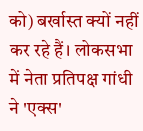को) बर्खास्त क्यों नहीं कर रहे हैं। लोकसभा में नेता प्रतिपक्ष गांधी ने 'एक्स'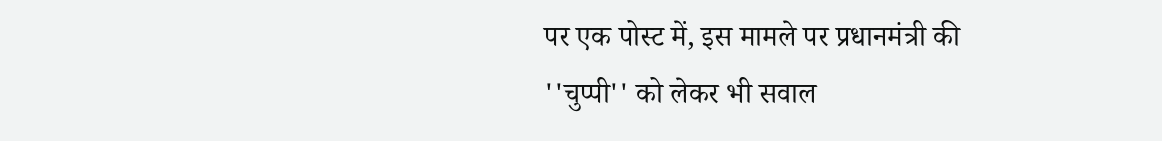पर एक पोस्ट में, इस मामले पर प्रधानमंत्री की ''चुप्पी'' को लेकर भी सवाल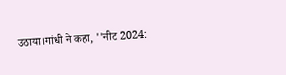उठाया।गांधी ने कहा, ''नीट 2024: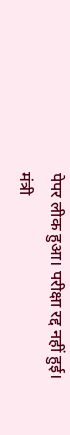पेपर लीक हुआ। परीक्षा रद्द नहीं हुई। मंत्री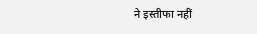ने इस्तीफा नहीं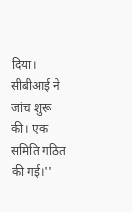दिया। सीबीआई ने जांच शुरू की। एक समिति गठित की गई।''